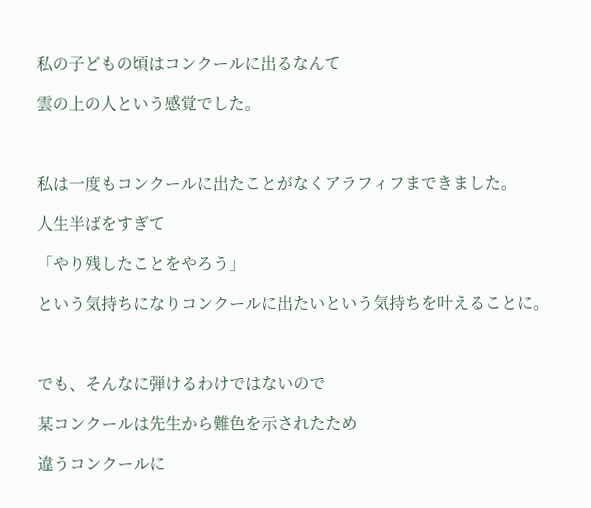私の子どもの頃はコンクールに出るなんて

雲の上の人という感覚でした。



私は一度もコンクールに出たことがなくアラフィフまできました。

人生半ばをすぎて

「やり残したことをやろう」

という気持ちになりコンクールに出たいという気持ちを叶えることに。



でも、そんなに弾けるわけではないので

某コンクールは先生から難色を示されたため

違うコンクールに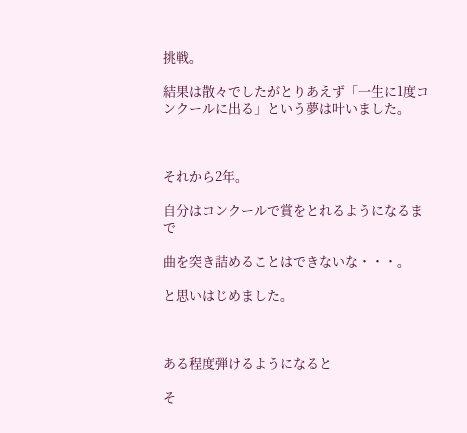挑戦。

結果は散々でしたがとりあえず「一生に1度コンクールに出る」という夢は叶いました。



それから2年。

自分はコンクールで賞をとれるようになるまで

曲を突き詰めることはできないな・・・。

と思いはじめました。



ある程度弾けるようになると

そ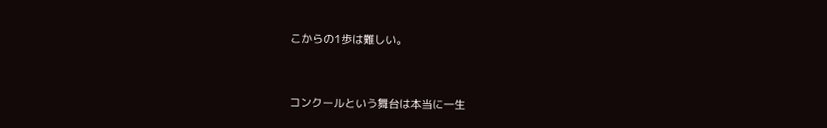こからの1歩は難しい。



コンクールという舞台は本当に一生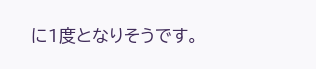に1度となりそうです。